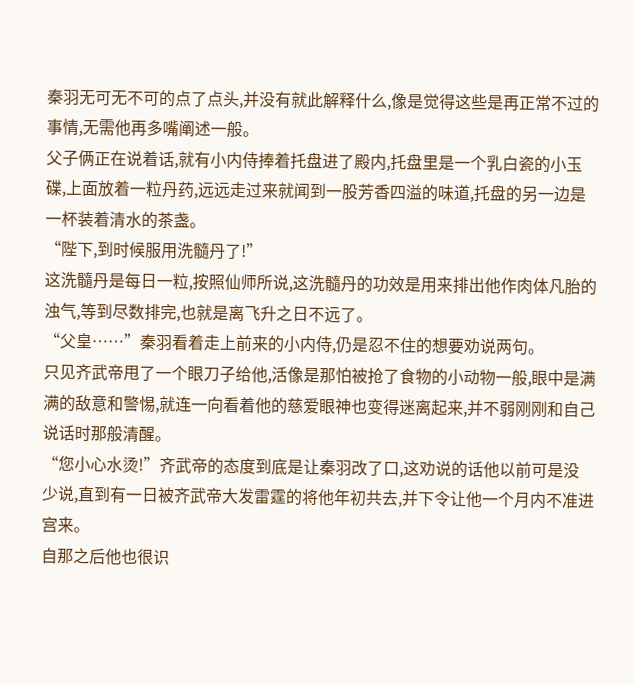秦羽无可无不可的点了点头,并没有就此解释什么,像是觉得这些是再正常不过的事情,无需他再多嘴阐述一般。
父子俩正在说着话,就有小内侍捧着托盘进了殿内,托盘里是一个乳白瓷的小玉碟,上面放着一粒丹药,远远走过来就闻到一股芳香四溢的味道,托盘的另一边是一杯装着清水的茶盏。
“陛下,到时候服用洗髓丹了!”
这洗髓丹是每日一粒,按照仙师所说,这洗髓丹的功效是用来排出他作肉体凡胎的浊气,等到尽数排完,也就是离飞升之日不远了。
“父皇……”秦羽看着走上前来的小内侍,仍是忍不住的想要劝说两句。
只见齐武帝甩了一个眼刀子给他,活像是那怕被抢了食物的小动物一般,眼中是满满的敌意和警惕,就连一向看着他的慈爱眼神也变得迷离起来,并不弱刚刚和自己说话时那般清醒。
“您小心水烫!”齐武帝的态度到底是让秦羽改了口,这劝说的话他以前可是没少说,直到有一日被齐武帝大发雷霆的将他年初共去,并下令让他一个月内不准进宫来。
自那之后他也很识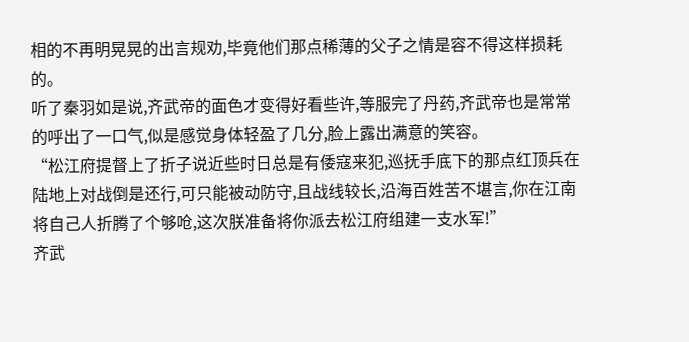相的不再明晃晃的出言规劝,毕竟他们那点稀薄的父子之情是容不得这样损耗的。
听了秦羽如是说,齐武帝的面色才变得好看些许,等服完了丹药,齐武帝也是常常的呼出了一口气,似是感觉身体轻盈了几分,脸上露出满意的笑容。
“松江府提督上了折子说近些时日总是有倭寇来犯,巡抚手底下的那点红顶兵在陆地上对战倒是还行,可只能被动防守,且战线较长,沿海百姓苦不堪言,你在江南将自己人折腾了个够呛,这次朕准备将你派去松江府组建一支水军!”
齐武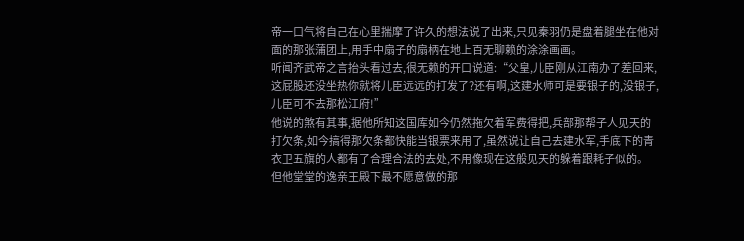帝一口气将自己在心里揣摩了许久的想法说了出来,只见秦羽仍是盘着腿坐在他对面的那张蒲团上,用手中扇子的扇柄在地上百无聊赖的涂涂画画。
听闻齐武帝之言抬头看过去,很无赖的开口说道:“父皇,儿臣刚从江南办了差回来,这屁股还没坐热你就将儿臣远远的打发了?还有啊,这建水师可是要银子的,没银子,儿臣可不去那松江府!”
他说的煞有其事,据他所知这国库如今仍然拖欠着军费得把,兵部那帮子人见天的打欠条,如今搞得那欠条都快能当银票来用了,虽然说让自己去建水军,手底下的青衣卫五旗的人都有了合理合法的去处,不用像现在这般见天的躲着跟耗子似的。
但他堂堂的逸亲王殿下最不愿意做的那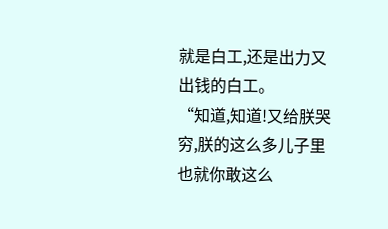就是白工,还是出力又出钱的白工。
“知道,知道!又给朕哭穷,朕的这么多儿子里也就你敢这么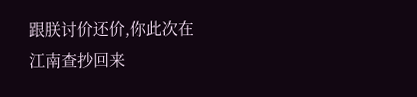跟朕讨价还价,你此次在江南查抄回来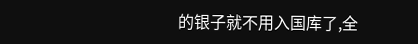的银子就不用入国库了,全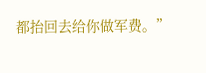都抬回去给你做军费。”